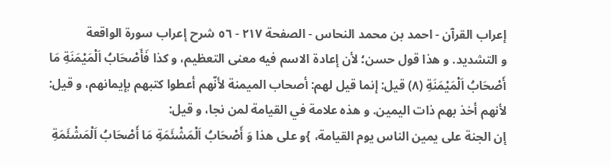إعراب القرآن - احمد بن محمد النحاس - الصفحة ٢١٧ - ٥٦ شرح إعراب سورة الواقعة
و التشديد. و هذا قول حسن؛ لأن إعادة الاسم فيه معنى التعظيم، و كذا فَأَصْحَابُ اَلْمَيْمَنَةِ مَا أَصْحَابُ اَلْمَيْمَنَةِ (٨) قيل: إنما قيل لهم: أصحاب الميمنة لأنّهم أعطوا كتبهم بإيمانهم، و قيل: لأنهم أخذ بهم ذات اليمين. و هذه علامة في القيامة لمن نجا، و قيل:
إن الجنة على يمين الناس يوم القيامة، }و على هذا وَ أَصْحَابُ اَلْمَشْئَمَةِ مَا أَصْحَابُ اَلْمَشْئَمَةِ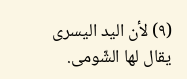(٩) لأن اليد اليسرى يقال لها الشّومى.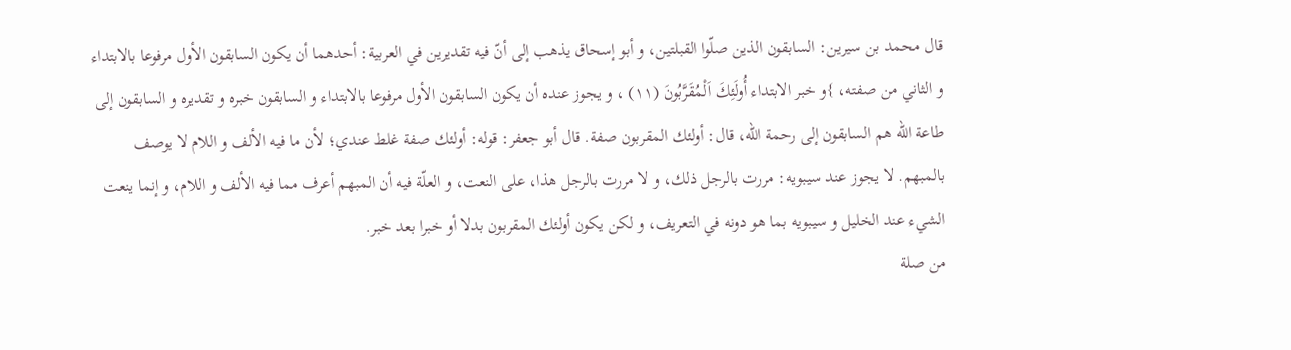قال محمد بن سيرين: السابقون الذين صلّوا القبلتين، و أبو إسحاق يذهب إلى أنّ فيه تقديرين في العربية: أحدهما أن يكون السابقون الأول مرفوعا بالابتداء و الثاني من صفته، }و خبر الابتداء أُولَئِكَ اَلْمُقَرَّبُونَ (١١) ، و يجوز عنده أن يكون السابقون الأول مرفوعا بالابتداء و السابقون خبره و تقديره و السابقون إلى طاعة اللّه هم السابقون إلى رحمة اللّه، قال: أولئك المقربون صفة. قال أبو جعفر: قوله: أولئك صفة غلط عندي؛ لأن ما فيه الألف و اللام لا يوصف بالمبهم. لا يجوز عند سيبويه: مررت بالرجل ذلك، و لا مررت بالرجل هذا، على النعت، و العلّة فيه أن المبهم أعرف مما فيه الألف و اللام، و إنما ينعت الشيء عند الخليل و سيبويه بما هو دونه في التعريف، و لكن يكون أولئك المقربون بدلا أو خبرا بعد خبر.
من صلة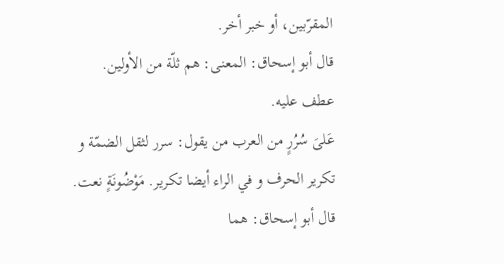المقرّبين، أو خبر أخر.
قال أبو إسحاق: المعنى: هم ثلّة من الأولين.
عطف عليه.
عَلىَ سُرُرٍ من العرب من يقول: سرر لثقل الضمّة و تكرير الحرف و في الراء أيضا تكرير. مَوْضُونَةٍ نعت.
قال أبو إسحاق: هما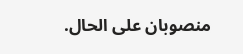منصوبان على الحال.